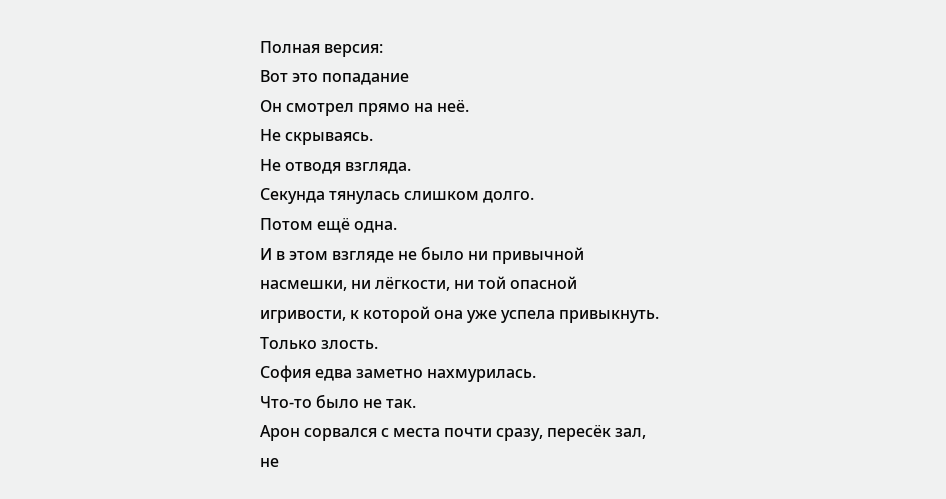Полная версия:
Вот это попадание
Он смотрел прямо на неё.
Не скрываясь.
Не отводя взгляда.
Секунда тянулась слишком долго.
Потом ещё одна.
И в этом взгляде не было ни привычной насмешки, ни лёгкости, ни той опасной игривости, к которой она уже успела привыкнуть.
Только злость.
София едва заметно нахмурилась.
Что-то было не так.
Арон сорвался с места почти сразу, пересёк зал, не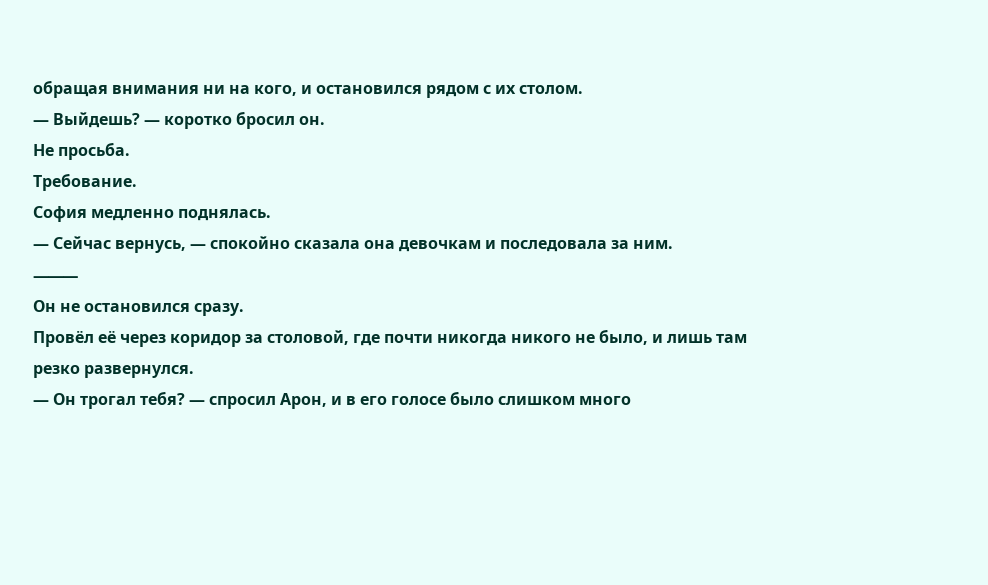обращая внимания ни на кого, и остановился рядом с их столом.
— Выйдешь? — коротко бросил он.
Не просьба.
Требование.
София медленно поднялась.
— Сейчас вернусь, — спокойно сказала она девочкам и последовала за ним.
⸻
Он не остановился сразу.
Провёл её через коридор за столовой, где почти никогда никого не было, и лишь там резко развернулся.
— Он трогал тебя? — спросил Арон, и в его голосе было слишком много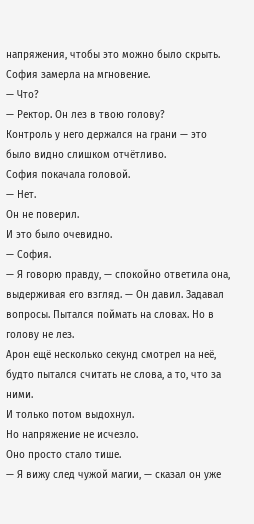напряжения, чтобы это можно было скрыть.
София замерла на мгновение.
— Что?
— Ректор. Он лез в твою голову?
Контроль у него держался на грани — это было видно слишком отчётливо.
София покачала головой.
— Нет.
Он не поверил.
И это было очевидно.
— София.
— Я говорю правду, — спокойно ответила она, выдерживая его взгляд. — Он давил. Задавал вопросы. Пытался поймать на словах. Но в голову не лез.
Арон ещё несколько секунд смотрел на неё, будто пытался считать не слова, а то, что за ними.
И только потом выдохнул.
Но напряжение не исчезло.
Оно просто стало тише.
— Я вижу след чужой магии, — сказал он уже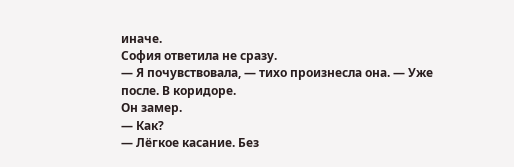иначе.
София ответила не сразу.
— Я почувствовала, — тихо произнесла она. — Уже после. В коридоре.
Он замер.
— Как?
— Лёгкое касание. Без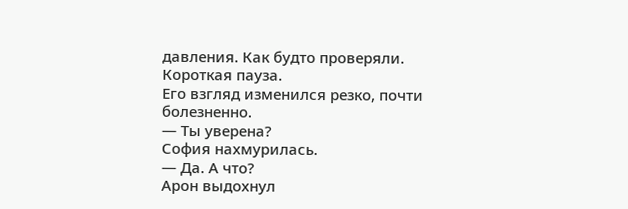давления. Как будто проверяли.
Короткая пауза.
Его взгляд изменился резко, почти болезненно.
— Ты уверена?
София нахмурилась.
— Да. А что?
Арон выдохнул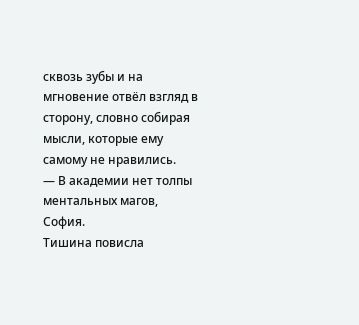сквозь зубы и на мгновение отвёл взгляд в сторону, словно собирая мысли, которые ему самому не нравились.
— В академии нет толпы ментальных магов, София.
Тишина повисла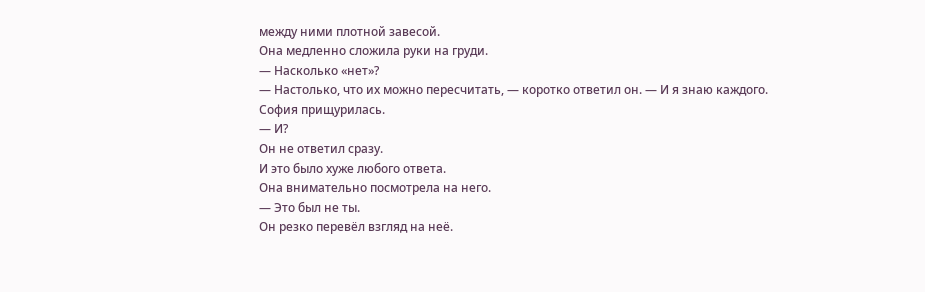между ними плотной завесой.
Она медленно сложила руки на груди.
— Насколько «нет»?
— Настолько, что их можно пересчитать, — коротко ответил он. — И я знаю каждого.
София прищурилась.
— И?
Он не ответил сразу.
И это было хуже любого ответа.
Она внимательно посмотрела на него.
— Это был не ты.
Он резко перевёл взгляд на неё.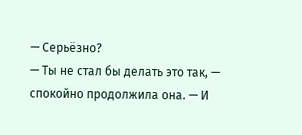— Серьёзно?
— Ты не стал бы делать это так, — спокойно продолжила она. — И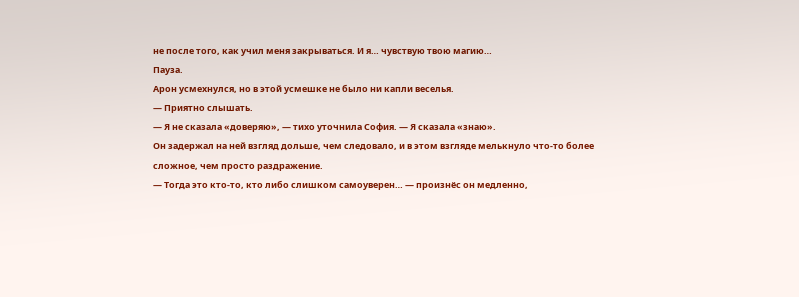не после того, как учил меня закрываться. И я… чувствую твою магию…
Пауза.
Арон усмехнулся, но в этой усмешке не было ни капли веселья.
— Приятно слышать.
— Я не сказала «доверяю», — тихо уточнила София. — Я сказала «знаю».
Он задержал на ней взгляд дольше, чем следовало, и в этом взгляде мелькнуло что-то более сложное, чем просто раздражение.
— Тогда это кто-то, кто либо слишком самоуверен… — произнёс он медленно,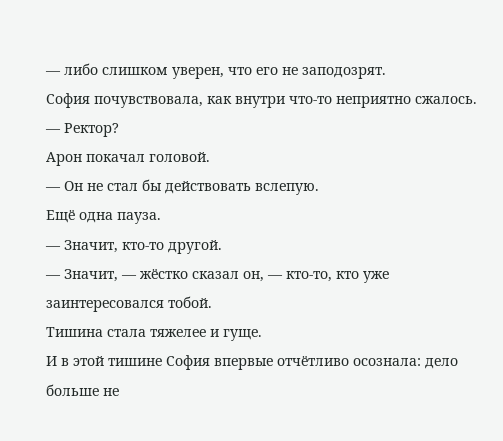— либо слишком уверен, что его не заподозрят.
София почувствовала, как внутри что-то неприятно сжалось.
— Ректор?
Арон покачал головой.
— Он не стал бы действовать вслепую.
Ещё одна пауза.
— Значит, кто-то другой.
— Значит, — жёстко сказал он, — кто-то, кто уже заинтересовался тобой.
Тишина стала тяжелее и гуще.
И в этой тишине София впервые отчётливо осознала: дело больше не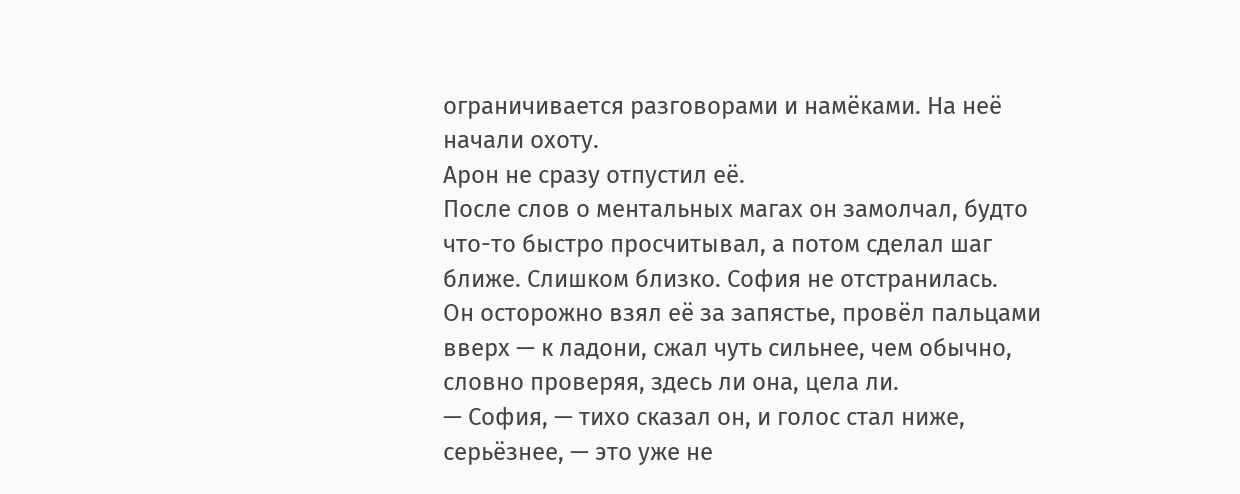ограничивается разговорами и намёками. На неё начали охоту.
Арон не сразу отпустил её.
После слов о ментальных магах он замолчал, будто что-то быстро просчитывал, а потом сделал шаг ближе. Слишком близко. София не отстранилась.
Он осторожно взял её за запястье, провёл пальцами вверх — к ладони, сжал чуть сильнее, чем обычно, словно проверяя, здесь ли она, цела ли.
— София, — тихо сказал он, и голос стал ниже, серьёзнее, — это уже не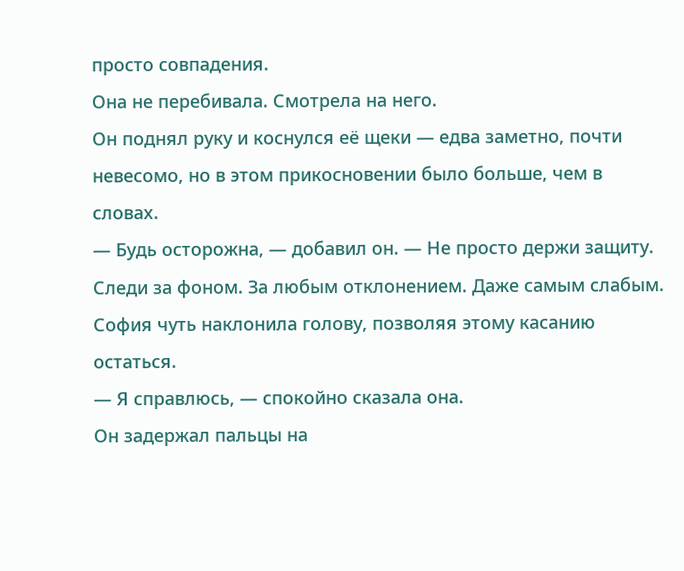просто совпадения.
Она не перебивала. Смотрела на него.
Он поднял руку и коснулся её щеки — едва заметно, почти невесомо, но в этом прикосновении было больше, чем в словах.
— Будь осторожна, — добавил он. — Не просто держи защиту. Следи за фоном. За любым отклонением. Даже самым слабым.
София чуть наклонила голову, позволяя этому касанию остаться.
— Я справлюсь, — спокойно сказала она.
Он задержал пальцы на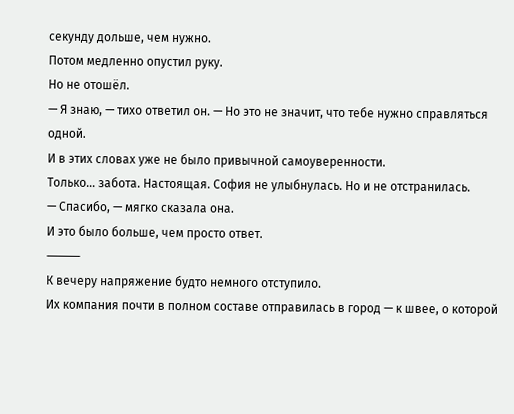секунду дольше, чем нужно.
Потом медленно опустил руку.
Но не отошёл.
— Я знаю, — тихо ответил он. — Но это не значит, что тебе нужно справляться одной.
И в этих словах уже не было привычной самоуверенности.
Только… забота. Настоящая. София не улыбнулась. Но и не отстранилась.
— Спасибо, — мягко сказала она.
И это было больше, чем просто ответ.
⸻
К вечеру напряжение будто немного отступило.
Их компания почти в полном составе отправилась в город — к швее, о которой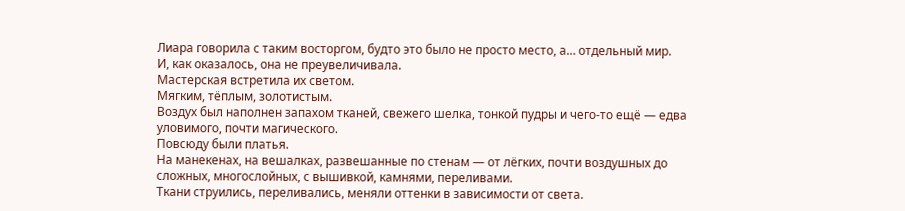Лиара говорила с таким восторгом, будто это было не просто место, а… отдельный мир.
И, как оказалось, она не преувеличивала.
Мастерская встретила их светом.
Мягким, тёплым, золотистым.
Воздух был наполнен запахом тканей, свежего шелка, тонкой пудры и чего-то ещё — едва уловимого, почти магического.
Повсюду были платья.
На манекенах, на вешалках, развешанные по стенам — от лёгких, почти воздушных до сложных, многослойных, с вышивкой, камнями, переливами.
Ткани струились, переливались, меняли оттенки в зависимости от света.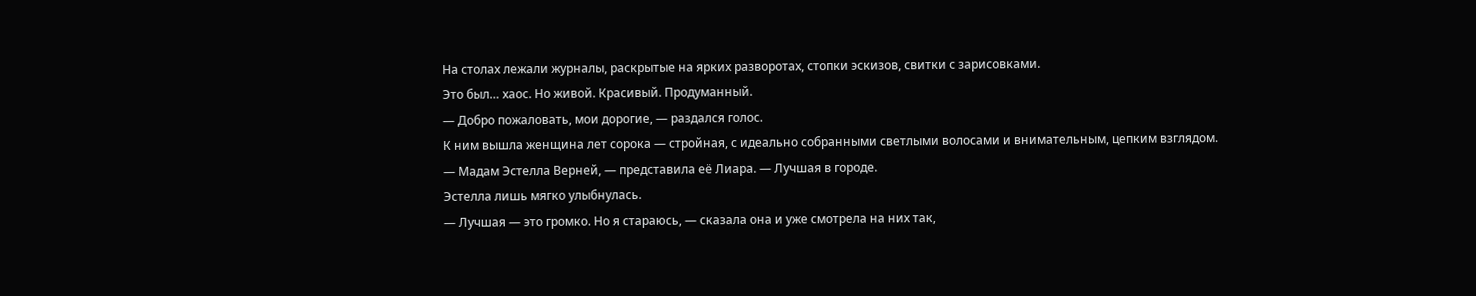На столах лежали журналы, раскрытые на ярких разворотах, стопки эскизов, свитки с зарисовками.
Это был… хаос. Но живой. Красивый. Продуманный.
— Добро пожаловать, мои дорогие, — раздался голос.
К ним вышла женщина лет сорока — стройная, с идеально собранными светлыми волосами и внимательным, цепким взглядом.
— Мадам Эстелла Верней, — представила её Лиара. — Лучшая в городе.
Эстелла лишь мягко улыбнулась.
— Лучшая — это громко. Но я стараюсь, — сказала она и уже смотрела на них так,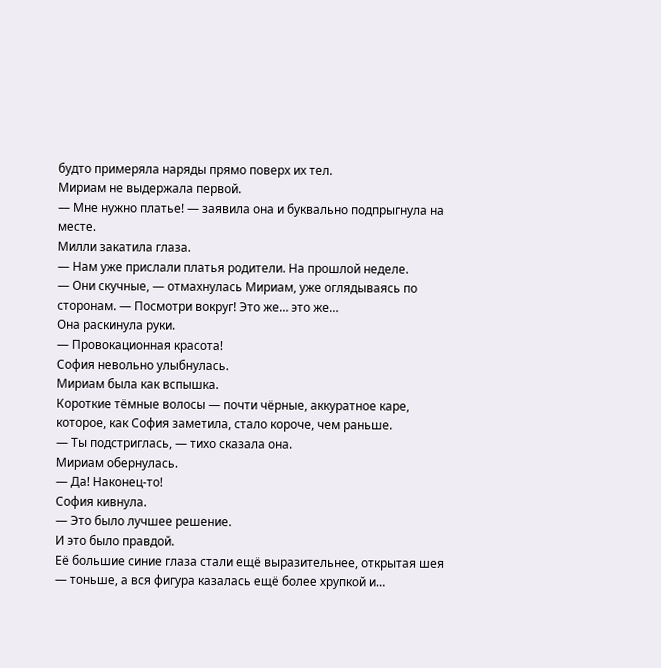будто примеряла наряды прямо поверх их тел.
Мириам не выдержала первой.
— Мне нужно платье! — заявила она и буквально подпрыгнула на месте.
Милли закатила глаза.
— Нам уже прислали платья родители. На прошлой неделе.
— Они скучные, — отмахнулась Мириам, уже оглядываясь по сторонам. — Посмотри вокруг! Это же… это же…
Она раскинула руки.
— Провокационная красота!
София невольно улыбнулась.
Мириам была как вспышка.
Короткие тёмные волосы — почти чёрные, аккуратное каре, которое, как София заметила, стало короче, чем раньше.
— Ты подстриглась, — тихо сказала она.
Мириам обернулась.
— Да! Наконец-то!
София кивнула.
— Это было лучшее решение.
И это было правдой.
Её большие синие глаза стали ещё выразительнее, открытая шея — тоньше, а вся фигура казалась ещё более хрупкой и…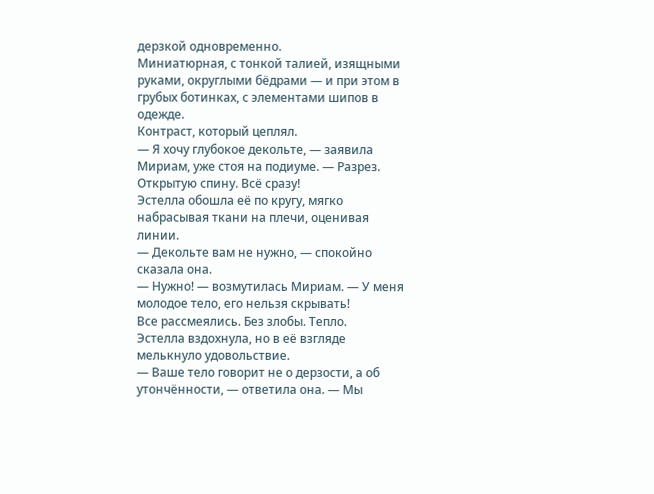дерзкой одновременно.
Миниатюрная, с тонкой талией, изящными руками, округлыми бёдрами — и при этом в грубых ботинках, с элементами шипов в одежде.
Контраст, который цеплял.
— Я хочу глубокое декольте, — заявила Мириам, уже стоя на подиуме. — Разрез. Открытую спину. Всё сразу!
Эстелла обошла её по кругу, мягко набрасывая ткани на плечи, оценивая линии.
— Декольте вам не нужно, — спокойно сказала она.
— Нужно! — возмутилась Мириам. — У меня молодое тело, его нельзя скрывать!
Все рассмеялись. Без злобы. Тепло.
Эстелла вздохнула, но в её взгляде мелькнуло удовольствие.
— Ваше тело говорит не о дерзости, а об утончённости, — ответила она. — Мы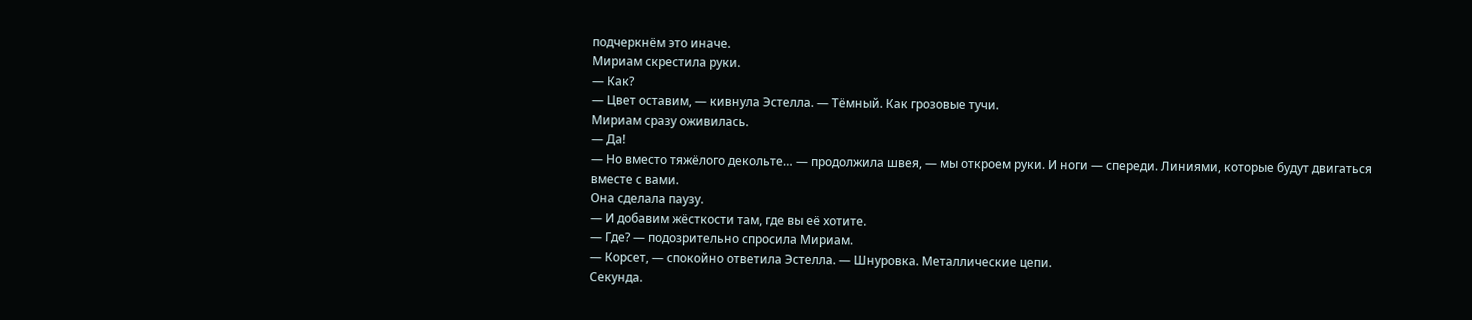подчеркнём это иначе.
Мириам скрестила руки.
— Как?
— Цвет оставим, — кивнула Эстелла. — Тёмный. Как грозовые тучи.
Мириам сразу оживилась.
— Да!
— Но вместо тяжёлого декольте… — продолжила швея, — мы откроем руки. И ноги — спереди. Линиями, которые будут двигаться вместе с вами.
Она сделала паузу.
— И добавим жёсткости там, где вы её хотите.
— Где? — подозрительно спросила Мириам.
— Корсет, — спокойно ответила Эстелла. — Шнуровка. Металлические цепи.
Секунда.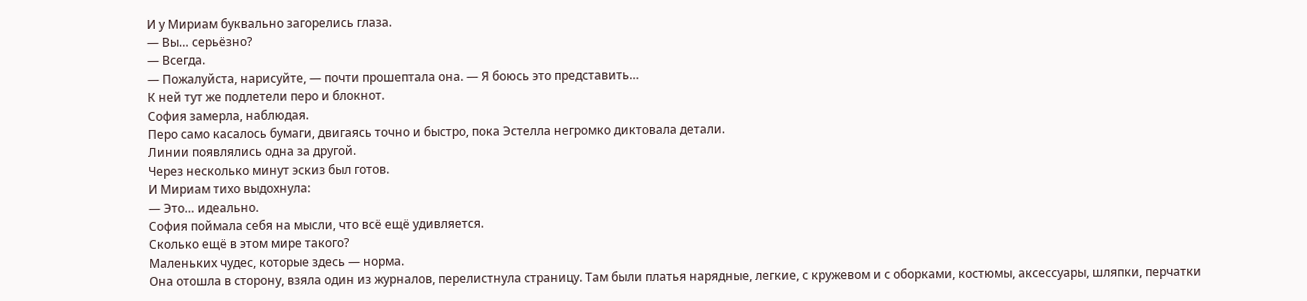И у Мириам буквально загорелись глаза.
— Вы… серьёзно?
— Всегда.
— Пожалуйста, нарисуйте, — почти прошептала она. — Я боюсь это представить…
К ней тут же подлетели перо и блокнот.
София замерла, наблюдая.
Перо само касалось бумаги, двигаясь точно и быстро, пока Эстелла негромко диктовала детали.
Линии появлялись одна за другой.
Через несколько минут эскиз был готов.
И Мириам тихо выдохнула:
— Это… идеально.
София поймала себя на мысли, что всё ещё удивляется.
Сколько ещё в этом мире такого?
Маленьких чудес, которые здесь — норма.
Она отошла в сторону, взяла один из журналов, перелистнула страницу. Там были платья нарядные, легкие, с кружевом и с оборками, костюмы, аксессуары, шляпки, перчатки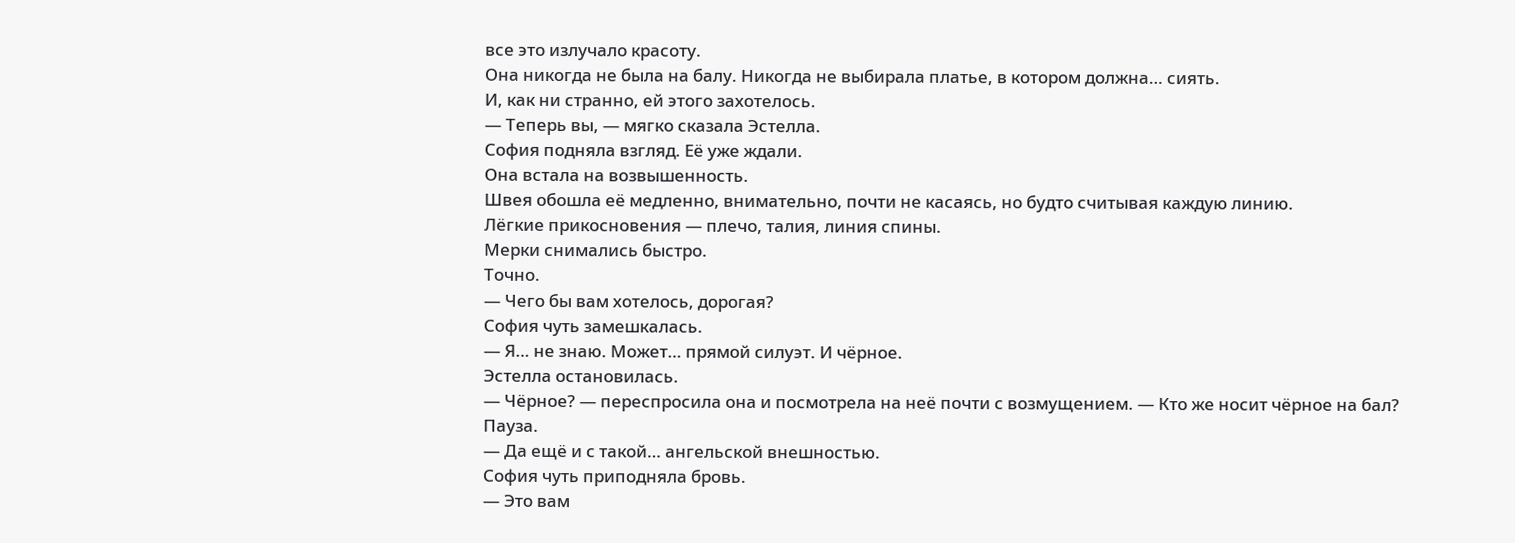все это излучало красоту.
Она никогда не была на балу. Никогда не выбирала платье, в котором должна… сиять.
И, как ни странно, ей этого захотелось.
— Теперь вы, — мягко сказала Эстелла.
София подняла взгляд. Её уже ждали.
Она встала на возвышенность.
Швея обошла её медленно, внимательно, почти не касаясь, но будто считывая каждую линию.
Лёгкие прикосновения — плечо, талия, линия спины.
Мерки снимались быстро.
Точно.
— Чего бы вам хотелось, дорогая?
София чуть замешкалась.
— Я… не знаю. Может… прямой силуэт. И чёрное.
Эстелла остановилась.
— Чёрное? — переспросила она и посмотрела на неё почти с возмущением. — Кто же носит чёрное на бал?
Пауза.
— Да ещё и с такой… ангельской внешностью.
София чуть приподняла бровь.
— Это вам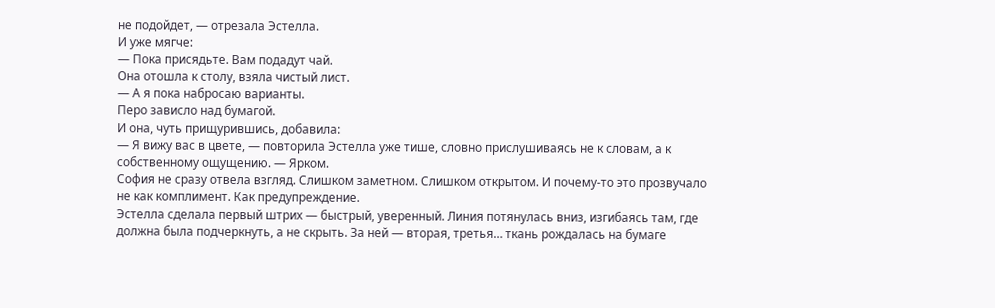не подойдет, — отрезала Эстелла.
И уже мягче:
— Пока присядьте. Вам подадут чай.
Она отошла к столу, взяла чистый лист.
— А я пока набросаю варианты.
Перо зависло над бумагой.
И она, чуть прищурившись, добавила:
— Я вижу вас в цвете, — повторила Эстелла уже тише, словно прислушиваясь не к словам, а к собственному ощущению. — Ярком.
София не сразу отвела взгляд. Слишком заметном. Слишком открытом. И почему-то это прозвучало не как комплимент. Как предупреждение.
Эстелла сделала первый штрих — быстрый, уверенный. Линия потянулась вниз, изгибаясь там, где должна была подчеркнуть, а не скрыть. За ней — вторая, третья… ткань рождалась на бумаге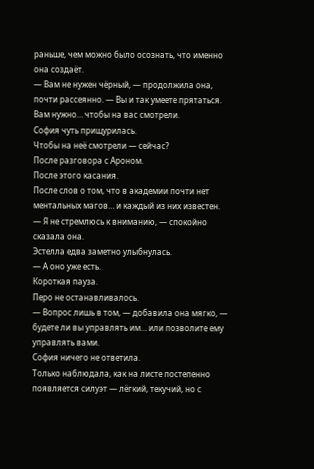раньше, чем можно было осознать, что именно она создаёт.
— Вам не нужен чёрный, — продолжила она, почти рассеянно. — Вы и так умеете прятаться. Вам нужно… чтобы на вас смотрели.
София чуть прищурилась.
Чтобы на неё смотрели — сейчас?
После разговора с Ароном.
После этого касания.
После слов о том, что в академии почти нет ментальных магов… и каждый из них известен.
— Я не стремлюсь к вниманию, — спокойно сказала она.
Эстелла едва заметно улыбнулась.
— А оно уже есть.
Короткая пауза.
Перо не останавливалось.
— Вопрос лишь в том, — добавила она мягко, — будете ли вы управлять им… или позволите ему управлять вами.
София ничего не ответила.
Только наблюдала, как на листе постепенно появляется силуэт — лёгкий, текучий, но с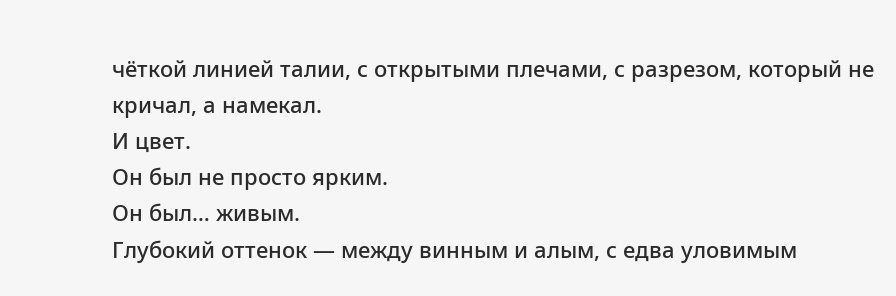чёткой линией талии, с открытыми плечами, с разрезом, который не кричал, а намекал.
И цвет.
Он был не просто ярким.
Он был… живым.
Глубокий оттенок — между винным и алым, с едва уловимым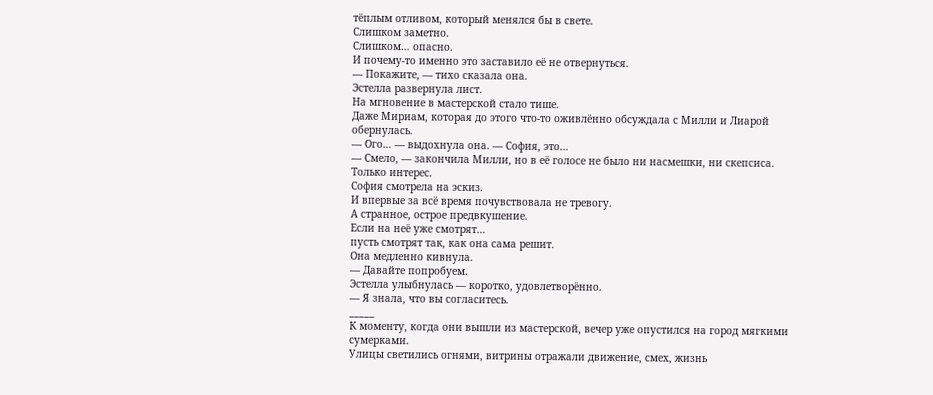тёплым отливом, который менялся бы в свете.
Слишком заметно.
Слишком… опасно.
И почему-то именно это заставило её не отвернуться.
— Покажите, — тихо сказала она.
Эстелла развернула лист.
На мгновение в мастерской стало тише.
Даже Мириам, которая до этого что-то оживлённо обсуждала с Милли и Лиарой обернулась.
— Ого… — выдохнула она. — София, это…
— Смело, — закончила Милли, но в её голосе не было ни насмешки, ни скепсиса.
Только интерес.
София смотрела на эскиз.
И впервые за всё время почувствовала не тревогу.
А странное, острое предвкушение.
Если на неё уже смотрят…
пусть смотрят так, как она сама решит.
Она медленно кивнула.
— Давайте попробуем.
Эстелла улыбнулась — коротко, удовлетворённо.
— Я знала, что вы согласитесь.
_____
К моменту, когда они вышли из мастерской, вечер уже опустился на город мягкими сумерками.
Улицы светились огнями, витрины отражали движение, смех, жизнь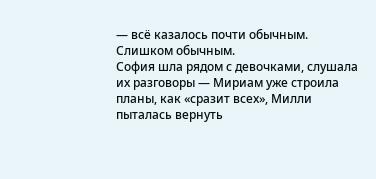— всё казалось почти обычным.
Слишком обычным.
София шла рядом с девочками, слушала их разговоры — Мириам уже строила планы, как «сразит всех», Милли пыталась вернуть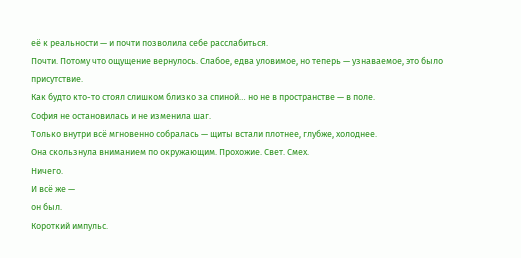её к реальности — и почти позволила себе расслабиться.
Почти. Потому что ощущение вернулось. Слабое, едва уловимое, но теперь — узнаваемое, это было присутствие.
Как будто кто-то стоял слишком близко за спиной… но не в пространстве — в поле.
София не остановилась и не изменила шаг.
Только внутри всё мгновенно собралась — щиты встали плотнее, глубже, холоднее.
Она скользнула вниманием по окружающим. Прохожие. Свет. Смех.
Ничего.
И всё же —
он был.
Короткий импульс.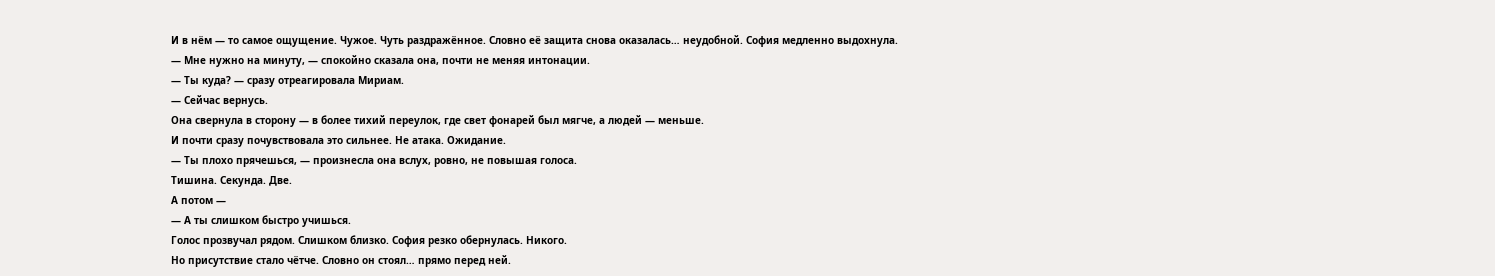И в нём — то самое ощущение. Чужое. Чуть раздражённое. Словно её защита снова оказалась… неудобной. София медленно выдохнула.
— Мне нужно на минуту, — спокойно сказала она, почти не меняя интонации.
— Ты куда? — сразу отреагировала Мириам.
— Сейчас вернусь.
Она свернула в сторону — в более тихий переулок, где свет фонарей был мягче, а людей — меньше.
И почти сразу почувствовала это сильнее. Не атака. Ожидание.
— Ты плохо прячешься, — произнесла она вслух, ровно, не повышая голоса.
Тишина. Секунда. Две.
А потом —
— А ты слишком быстро учишься.
Голос прозвучал рядом. Слишком близко. София резко обернулась. Никого.
Но присутствие стало чётче. Словно он стоял… прямо перед ней.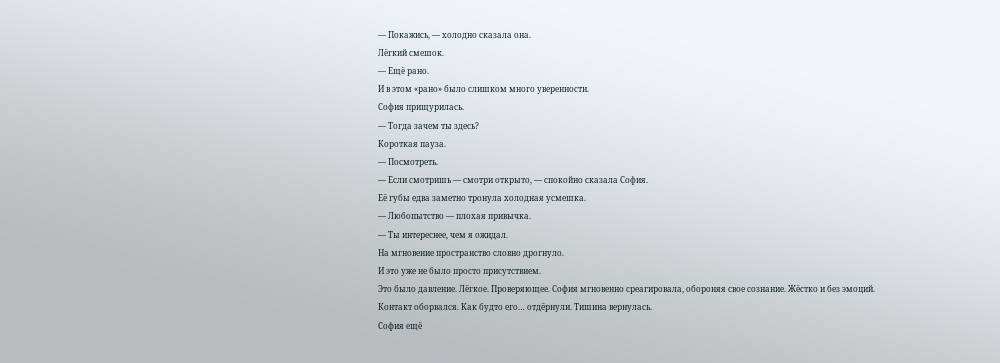— Покажись, — холодно сказала она.
Лёгкий смешок.
— Ещё рано.
И в этом «рано» было слишком много уверенности.
София прищурилась.
— Тогда зачем ты здесь?
Короткая пауза.
— Посмотреть.
— Если смотришь — смотри открыто, — спокойно сказала София.
Её губы едва заметно тронула холодная усмешка.
— Любопытство — плохая привычка.
— Ты интереснее, чем я ожидал.
На мгновение пространство словно дрогнуло.
И это уже не было просто присутствием.
Это было давление. Лёгкое. Проверяющее. София мгновенно среагировала, обороняя свое сознание. Жёстко и без эмоций.
Контакт оборвался. Как будто его… отдёрнули. Тишина вернулась.
София ещё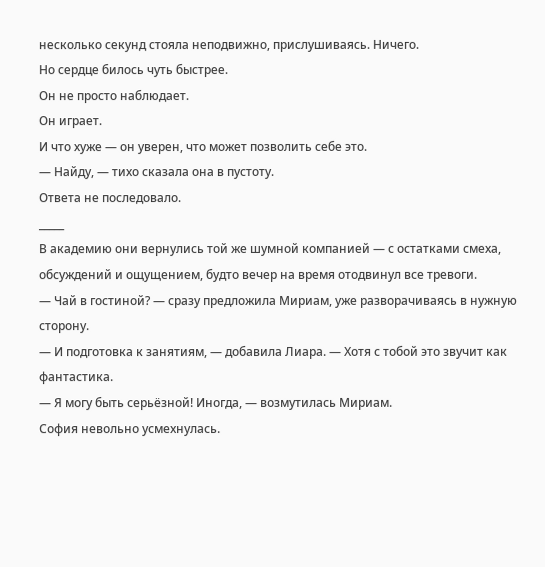несколько секунд стояла неподвижно, прислушиваясь. Ничего.
Но сердце билось чуть быстрее.
Он не просто наблюдает.
Он играет.
И что хуже — он уверен, что может позволить себе это.
— Найду, — тихо сказала она в пустоту.
Ответа не последовало.
_____
В академию они вернулись той же шумной компанией — с остатками смеха, обсуждений и ощущением, будто вечер на время отодвинул все тревоги.
— Чай в гостиной? — сразу предложила Мириам, уже разворачиваясь в нужную сторону.
— И подготовка к занятиям, — добавила Лиара. — Хотя с тобой это звучит как фантастика.
— Я могу быть серьёзной! Иногда, — возмутилась Мириам.
София невольно усмехнулась.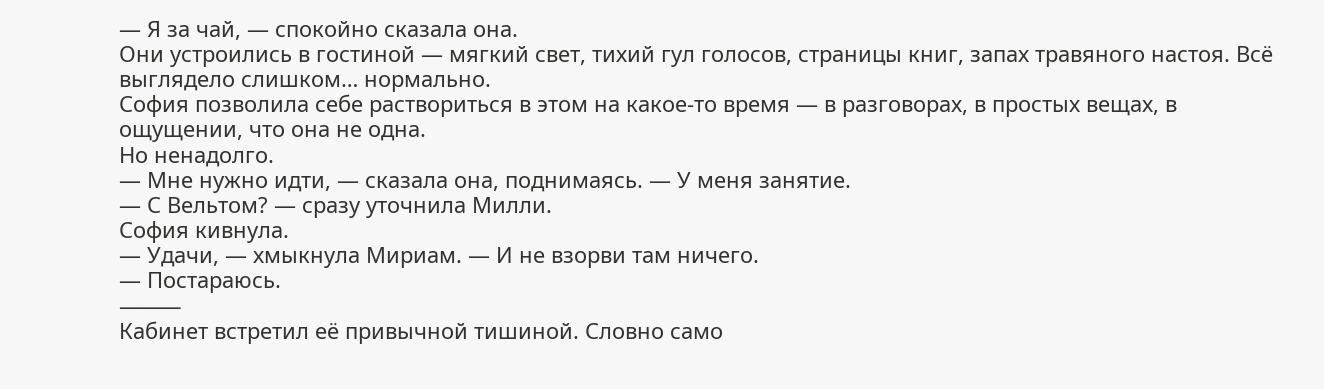— Я за чай, — спокойно сказала она.
Они устроились в гостиной — мягкий свет, тихий гул голосов, страницы книг, запах травяного настоя. Всё выглядело слишком… нормально.
София позволила себе раствориться в этом на какое-то время — в разговорах, в простых вещах, в ощущении, что она не одна.
Но ненадолго.
— Мне нужно идти, — сказала она, поднимаясь. — У меня занятие.
— С Вельтом? — сразу уточнила Милли.
София кивнула.
— Удачи, — хмыкнула Мириам. — И не взорви там ничего.
— Постараюсь.
⸻
Кабинет встретил её привычной тишиной. Словно само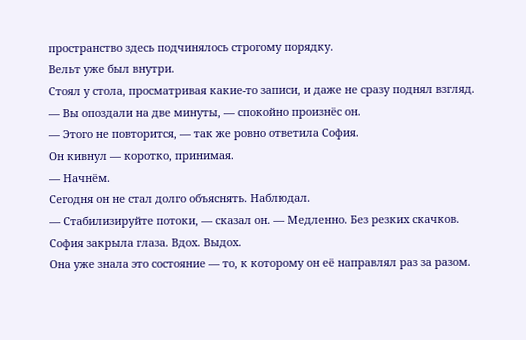пространство здесь подчинялось строгому порядку.
Вельт уже был внутри.
Стоял у стола, просматривая какие-то записи, и даже не сразу поднял взгляд.
— Вы опоздали на две минуты, — спокойно произнёс он.
— Этого не повторится, — так же ровно ответила София.
Он кивнул — коротко, принимая.
— Начнём.
Сегодня он не стал долго объяснять. Наблюдал.
— Стабилизируйте потоки, — сказал он. — Медленно. Без резких скачков.
София закрыла глаза. Вдох. Выдох.
Она уже знала это состояние — то, к которому он её направлял раз за разом.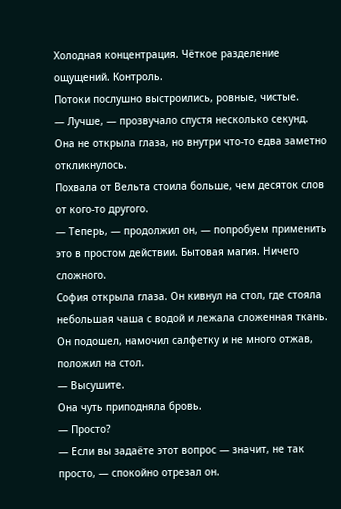Холодная концентрация. Чёткое разделение ощущений. Контроль.
Потоки послушно выстроились, ровные, чистые.
— Лучше, — прозвучало спустя несколько секунд.
Она не открыла глаза, но внутри что-то едва заметно откликнулось.
Похвала от Вельта стоила больше, чем десяток слов от кого-то другого.
— Теперь, — продолжил он, — попробуем применить это в простом действии. Бытовая магия. Ничего сложного.
София открыла глаза. Он кивнул на стол, где стояла небольшая чаша с водой и лежала сложенная ткань. Он подошел, намочил салфетку и не много отжав, положил на стол.
— Высушите.
Она чуть приподняла бровь.
— Просто?
— Если вы задаёте этот вопрос — значит, не так просто, — спокойно отрезал он.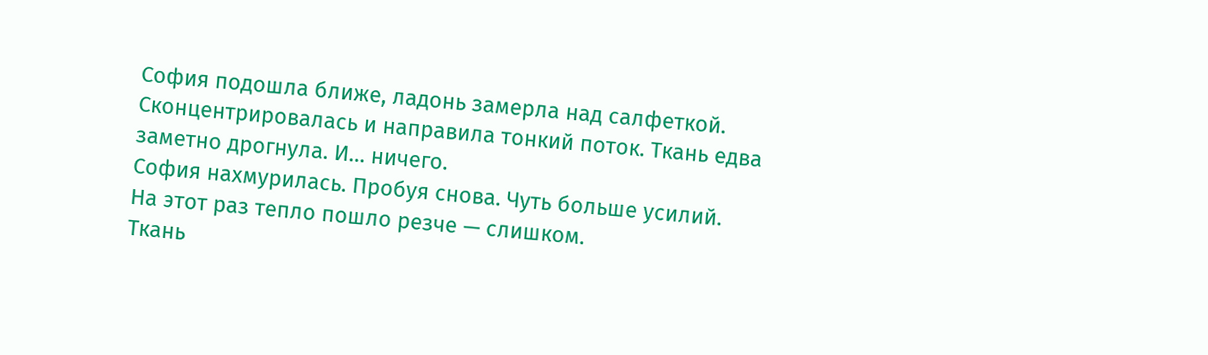София подошла ближе, ладонь замерла над салфеткой.
Сконцентрировалась и направила тонкий поток. Ткань едва заметно дрогнула. И… ничего.
София нахмурилась. Пробуя снова. Чуть больше усилий.
На этот раз тепло пошло резче — слишком.
Ткань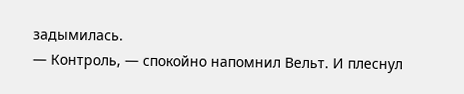задымилась.
— Контроль, — спокойно напомнил Вельт. И плеснул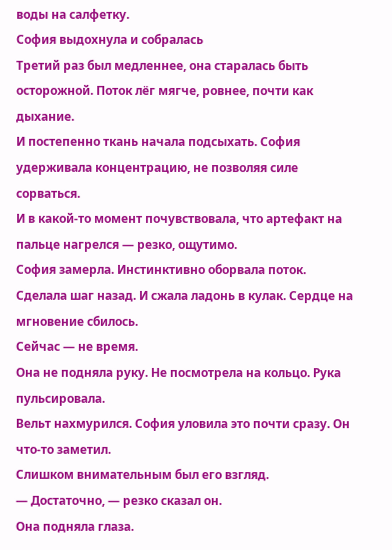воды на салфетку.
София выдохнула и собралась
Третий раз был медленнее, она старалась быть осторожной. Поток лёг мягче, ровнее, почти как дыхание.
И постепенно ткань начала подсыхать. София удерживала концентрацию, не позволяя силе сорваться.
И в какой-то момент почувствовала, что артефакт на пальце нагрелся — резко, ощутимо.
София замерла. Инстинктивно оборвала поток. Сделала шаг назад. И сжала ладонь в кулак. Сердце на мгновение сбилось.
Сейчас — не время.
Она не подняла руку. Не посмотрела на кольцо. Рука пульсировала.
Вельт нахмурился. София уловила это почти сразу. Он что-то заметил.
Слишком внимательным был его взгляд.
— Достаточно, — резко сказал он.
Она подняла глаза.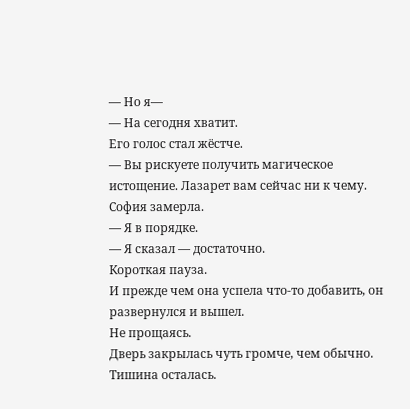— Но я—
— На сегодня хватит.
Его голос стал жёстче.
— Вы рискуете получить магическое истощение. Лазарет вам сейчас ни к чему.
София замерла.
— Я в порядке.
— Я сказал — достаточно.
Короткая пауза.
И прежде чем она успела что-то добавить, он развернулся и вышел.
Не прощаясь.
Дверь закрылась чуть громче, чем обычно.
Тишина осталась.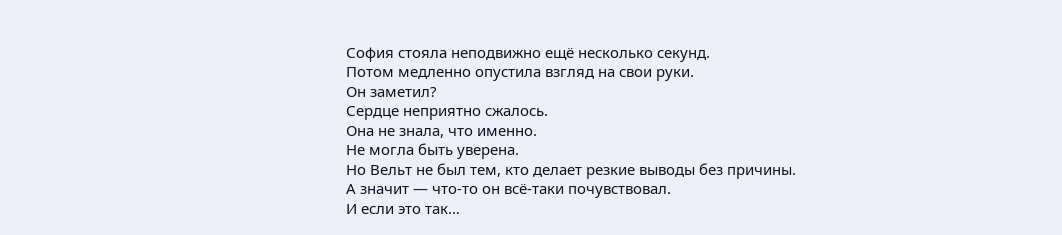София стояла неподвижно ещё несколько секунд.
Потом медленно опустила взгляд на свои руки.
Он заметил?
Сердце неприятно сжалось.
Она не знала, что именно.
Не могла быть уверена.
Но Вельт не был тем, кто делает резкие выводы без причины.
А значит — что-то он всё-таки почувствовал.
И если это так…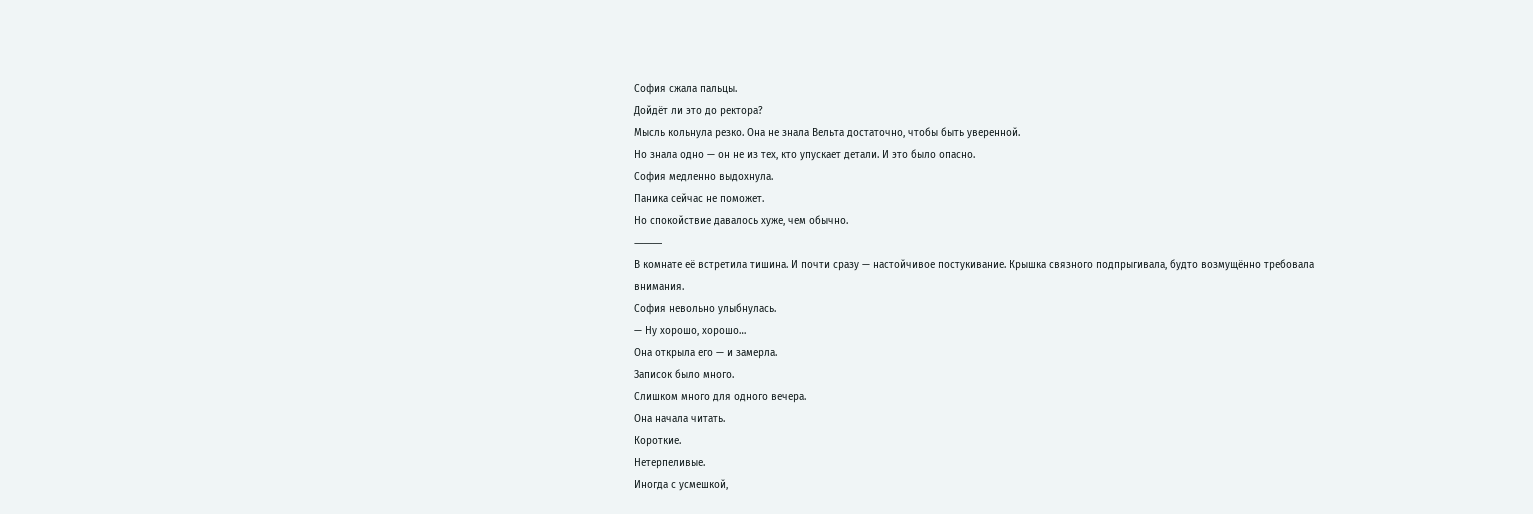София сжала пальцы.
Дойдёт ли это до ректора?
Мысль кольнула резко. Она не знала Вельта достаточно, чтобы быть уверенной.
Но знала одно — он не из тех, кто упускает детали. И это было опасно.
София медленно выдохнула.
Паника сейчас не поможет.
Но спокойствие давалось хуже, чем обычно.
⸻
В комнате её встретила тишина. И почти сразу — настойчивое постукивание. Крышка связного подпрыгивала, будто возмущённо требовала внимания.
София невольно улыбнулась.
— Ну хорошо, хорошо…
Она открыла его — и замерла.
Записок было много.
Слишком много для одного вечера.
Она начала читать.
Короткие.
Нетерпеливые.
Иногда с усмешкой,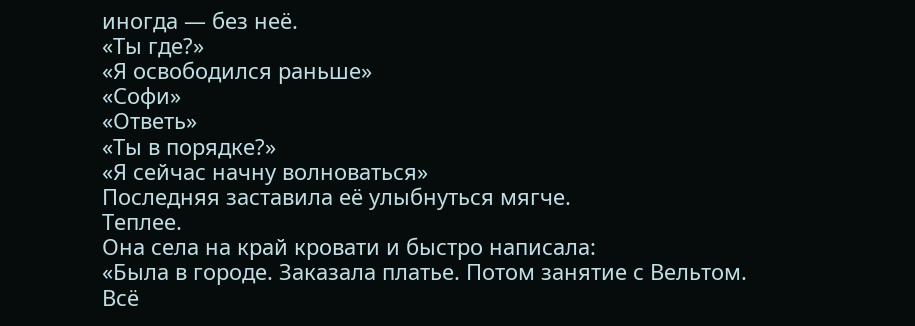иногда — без неё.
«Ты где?»
«Я освободился раньше»
«Софи»
«Ответь»
«Ты в порядке?»
«Я сейчас начну волноваться»
Последняя заставила её улыбнуться мягче.
Теплее.
Она села на край кровати и быстро написала:
«Была в городе. Заказала платье. Потом занятие с Вельтом. Всё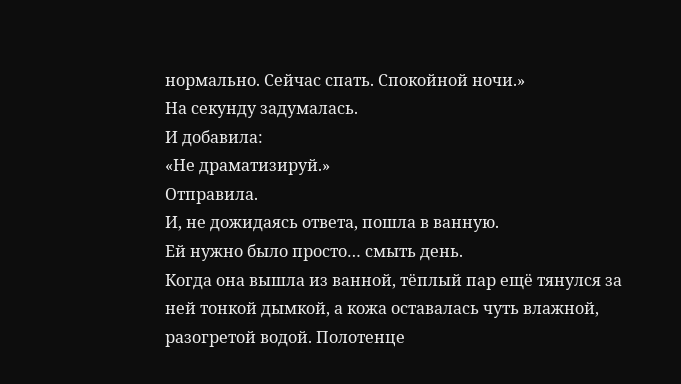нормально. Сейчас спать. Спокойной ночи.»
На секунду задумалась.
И добавила:
«Не драматизируй.»
Отправила.
И, не дожидаясь ответа, пошла в ванную.
Ей нужно было просто… смыть день.
Когда она вышла из ванной, тёплый пар ещё тянулся за ней тонкой дымкой, а кожа оставалась чуть влажной, разогретой водой. Полотенце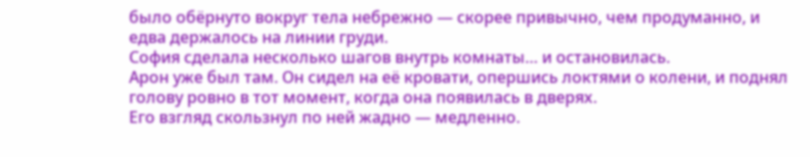было обёрнуто вокруг тела небрежно — скорее привычно, чем продуманно, и едва держалось на линии груди.
София сделала несколько шагов внутрь комнаты… и остановилась.
Арон уже был там. Он сидел на её кровати, опершись локтями о колени, и поднял голову ровно в тот момент, когда она появилась в дверях.
Его взгляд скользнул по ней жадно — медленно.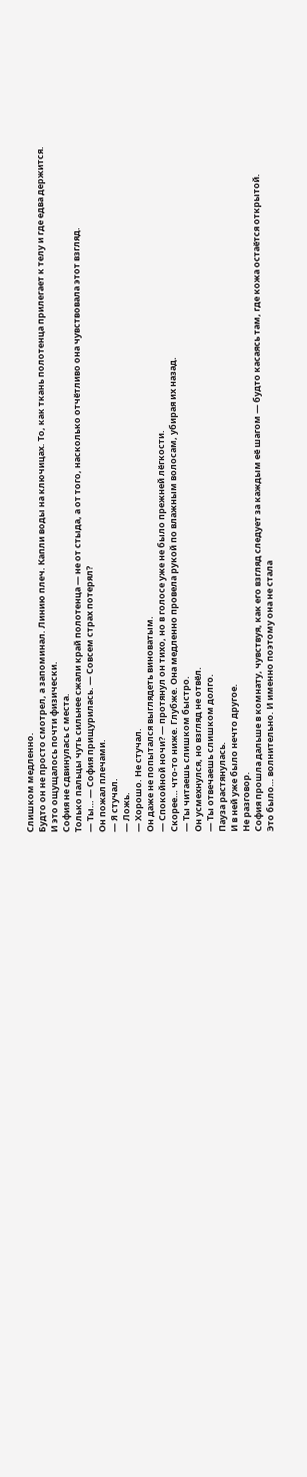Слишком медленно.
Будто он не просто смотрел, а запоминал. Линию плеч. Капли воды на ключицах. То, как ткань полотенца прилегает к телу и где едва держится.
И это ощущалось почти физически.
София не сдвинулась с места.
Только пальцы чуть сильнее сжали край полотенца — не от стыда, а от того, насколько отчётливо она чувствовала этот взгляд.
— Ты… — София прищурилась. — Совсем страх потерял?
Он пожал плечами.
— Я стучал.
— Ложь.
— Хорошо. Не стучал.
Он даже не попытался выглядеть виноватым.
— Спокойной ночи? — протянул он тихо, но в голосе уже не было прежней лёгкости.
Скорее… что-то ниже. Глубже. Она медленно провела рукой по влажным волосам, убирая их назад.
— Ты читаешь слишком быстро.
Он усмехнулся, но взгляд не отвёл.
— Ты отвечаешь слишком долго.
Пауза растянулась.
И в ней уже было нечто другое.
Не разговор.
София прошла дальше в комнату, чувствуя, как его взгляд следует за каждым её шагом — будто касаясь там, где кожа остаётся открытой.
Это было… волнительно. И именно поэтому она не стала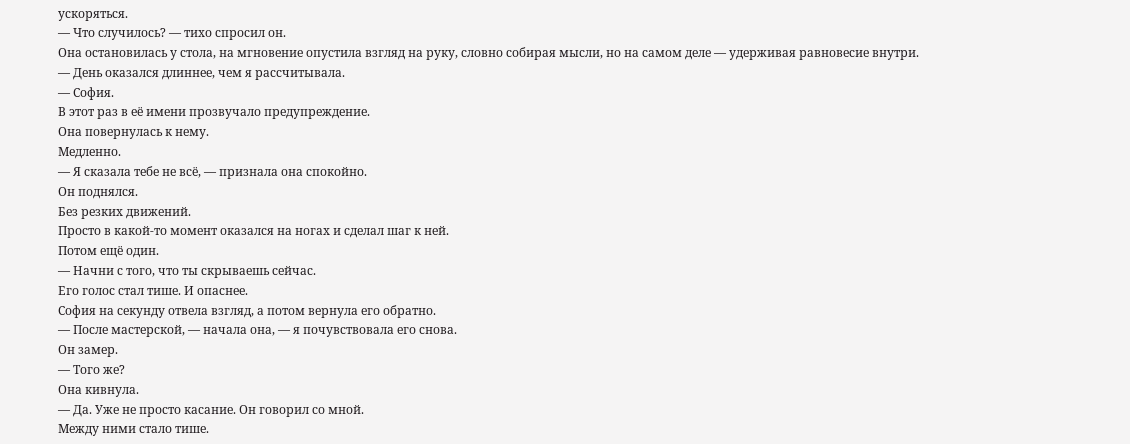ускоряться.
— Что случилось? — тихо спросил он.
Она остановилась у стола, на мгновение опустила взгляд на руку, словно собирая мысли, но на самом деле — удерживая равновесие внутри.
— День оказался длиннее, чем я рассчитывала.
— София.
В этот раз в её имени прозвучало предупреждение.
Она повернулась к нему.
Медленно.
— Я сказала тебе не всё, — признала она спокойно.
Он поднялся.
Без резких движений.
Просто в какой-то момент оказался на ногах и сделал шаг к ней.
Потом ещё один.
— Начни с того, что ты скрываешь сейчас.
Его голос стал тише. И опаснее.
София на секунду отвела взгляд, а потом вернула его обратно.
— После мастерской, — начала она, — я почувствовала его снова.
Он замер.
— Того же?
Она кивнула.
— Да. Уже не просто касание. Он говорил со мной.
Между ними стало тише.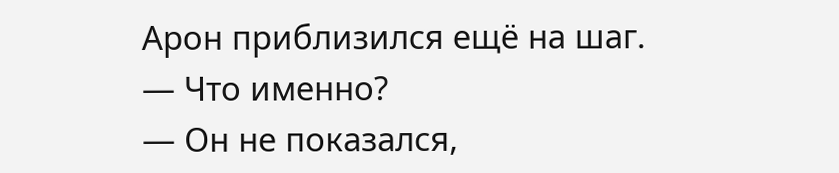Арон приблизился ещё на шаг.
— Что именно?
— Он не показался,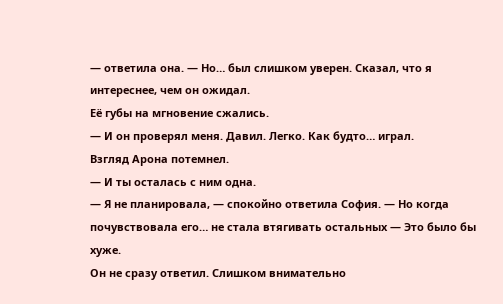— ответила она. — Но… был слишком уверен. Сказал, что я интереснее, чем он ожидал.
Её губы на мгновение сжались.
— И он проверял меня. Давил. Легко. Как будто… играл.
Взгляд Арона потемнел.
— И ты осталась с ним одна.
— Я не планировала, — спокойно ответила София. — Но когда почувствовала его… не стала втягивать остальных — Это было бы хуже.
Он не сразу ответил. Слишком внимательно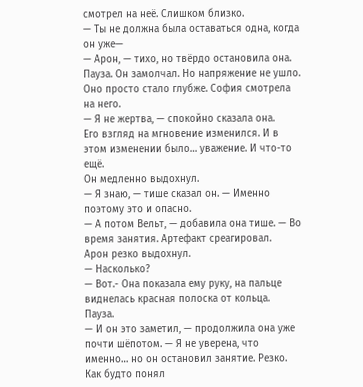смотрел на неё. Слишком близко.
— Ты не должна была оставаться одна, когда он уже—
— Арон, — тихо, но твёрдо остановила она.
Пауза. Он замолчал. Но напряжение не ушло. Оно просто стало глубже. София смотрела на него.
— Я не жертва, — спокойно сказала она.
Его взгляд на мгновение изменился. И в этом изменении было… уважение. И что-то ещё.
Он медленно выдохнул.
— Я знаю, — тише сказал он. — Именно поэтому это и опасно.
— А потом Вельт, — добавила она тише. — Во время занятия. Артефакт среагировал.
Арон резко выдохнул.
— Насколько?
— Вот.- Она показала ему руку, на пальце виднелась красная полоска от кольца.
Пауза.
— И он это заметил, — продолжила она уже почти шёпотом. — Я не уверена, что именно… но он остановил занятие. Резко. Как будто понял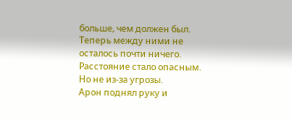больше, чем должен был.
Теперь между ними не осталось почти ничего. Расстояние стало опасным. Но не из-за угрозы.
Арон поднял руку и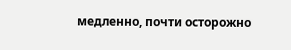медленно, почти осторожно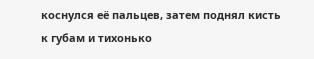коснулся её пальцев, затем поднял кисть к губам и тихонько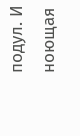подул. И ноющая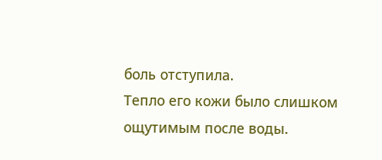боль отступила.
Тепло его кожи было слишком ощутимым после воды.